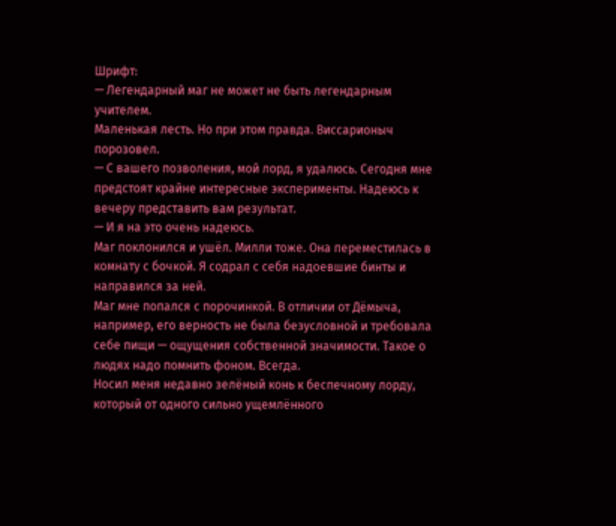Шрифт:
— Легендарный маг не может не быть легендарным учителем.
Маленькая лесть. Но при этом правда. Виссарионыч порозовел.
— С вашего позволения, мой лорд, я удалюсь. Сегодня мне предстоят крайне интересные эксперименты. Надеюсь к вечеру представить вам результат.
— И я на это очень надеюсь.
Маг поклонился и ушёл. Милли тоже. Она переместилась в комнату с бочкой. Я содрал с себя надоевшие бинты и направился за ней.
Маг мне попался с порочинкой. В отличии от Дёмыча, например, его верность не была безусловной и требовала себе пищи — ощущения собственной значимости. Такое о людях надо помнить фоном. Всегда.
Носил меня недавно зелёный конь к беспечному лорду, который от одного сильно ущемлённого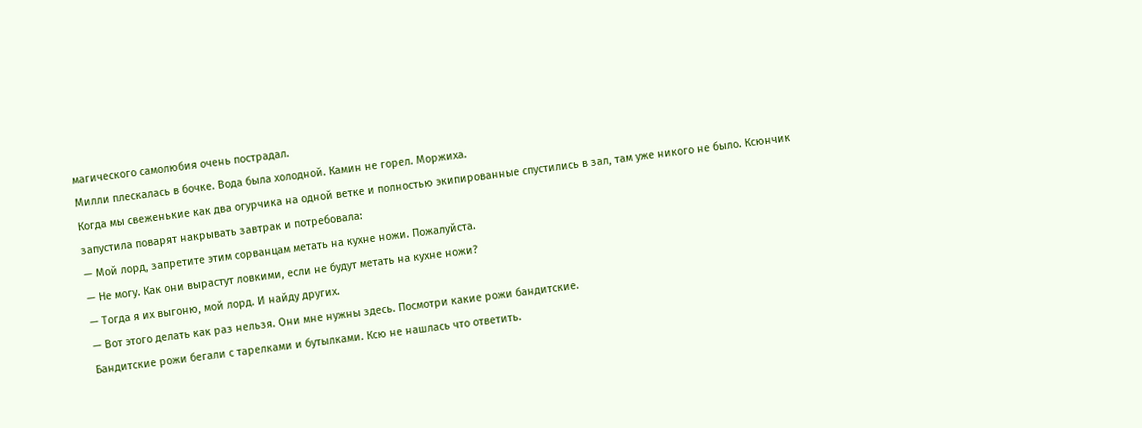магического самолюбия очень пострадал.
Милли плескалась в бочке. Вода была холодной. Камин не горел. Моржиха.
Когда мы свеженькие как два огурчика на одной ветке и полностью экипированные спустились в зал, там уже никого не было. Ксюнчик запустила поварят накрывать завтрак и потребовала:
— Мой лорд, запретите этим сорванцам метать на кухне ножи. Пожалуйста.
— Не могу. Как они вырастут ловкими, если не будут метать на кухне ножи?
— Тогда я их выгоню, мой лорд. И найду других.
— Вот этого делать как раз нельзя. Они мне нужны здесь. Посмотри какие рожи бандитские.
Бандитские рожи бегали с тарелками и бутылками. Ксю не нашлась что ответить.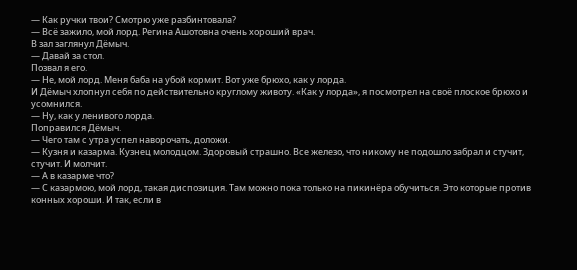— Как ручки твои? Смотрю уже разбинтовала?
— Всё зажило, мой лорд. Регина Ашотовна очень хороший врач.
В зал заглянул Дёмыч.
— Давай за стол.
Позвал я его.
— Не, мой лорд. Меня баба на убой кормит. Вот уже брюхо, как у лорда.
И Дёмыч хлопнул себя по действительно круглому животу. «Как у лорда», я посмотрел на своё плоское брюхо и усомнился.
— Ну, как у ленивого лорда.
Поправился Дёмыч.
— Чего там с утра успел наворочать, доложи.
— Кузня и казарма. Кузнец молодцом. Здоровый страшно. Все железо, что никому не подошло забрал и стучит, стучит. И молчит.
— А в казарме что?
— С казармою, мой лорд, такая диспозиция. Там можно пока только на пикинёра обучиться. Это которые против конных хороши. И так, если в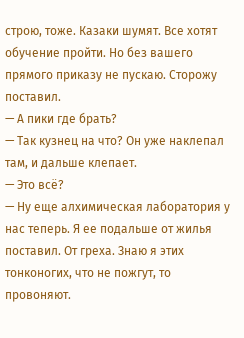строю, тоже. Казаки шумят. Все хотят обучение пройти. Но без вашего прямого приказу не пускаю. Сторожу поставил.
— А пики где брать?
— Так кузнец на что? Он уже наклепал там, и дальше клепает.
— Это всё?
— Ну еще алхимическая лаборатория у нас теперь. Я ее подальше от жилья поставил. От греха. Знаю я этих тонконогих, что не пожгут, то провоняют.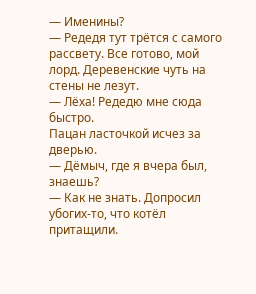— Именины?
— Редедя тут трётся с самого рассвету. Все готово, мой лорд. Деревенские чуть на стены не лезут.
— Лёха! Редедю мне сюда быстро.
Пацан ласточкой исчез за дверью.
— Дёмыч, где я вчера был, знаешь?
— Как не знать. Допросил убогих-то, что котёл притащили.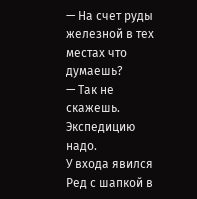— На счет руды железной в тех местах что думаешь?
— Так не скажешь. Экспедицию надо.
У входа явился Ред с шапкой в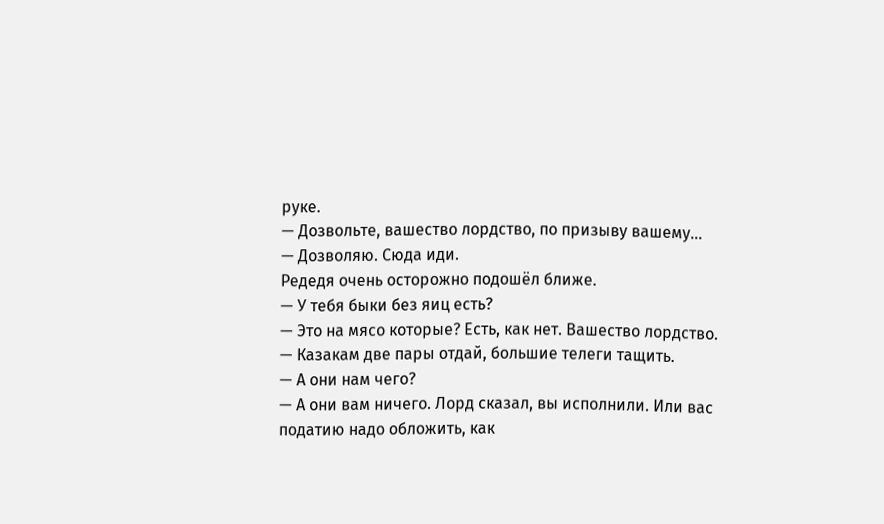руке.
— Дозвольте, вашество лордство, по призыву вашему…
— Дозволяю. Сюда иди.
Редедя очень осторожно подошёл ближе.
— У тебя быки без яиц есть?
— Это на мясо которые? Есть, как нет. Вашество лордство.
— Казакам две пары отдай, большие телеги тащить.
— А они нам чего?
— А они вам ничего. Лорд сказал, вы исполнили. Или вас податию надо обложить, как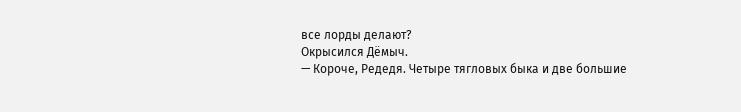все лорды делают?
Окрысился Дёмыч.
— Короче, Редедя. Четыре тягловых быка и две большие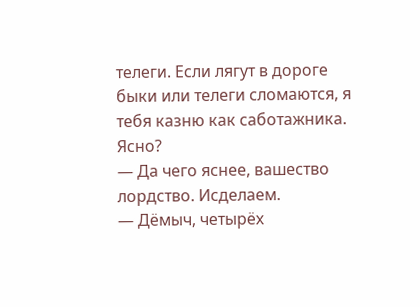телеги. Если лягут в дороге быки или телеги сломаются, я тебя казню как саботажника. Ясно?
— Да чего яснее, вашество лордство. Исделаем.
— Дёмыч, четырёх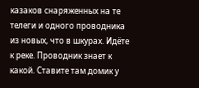казаков снаряженных на те телеги и одного проводника из новых, что в шкурах. Идёте к реке. Проводник знает к какой. Ставите там домик у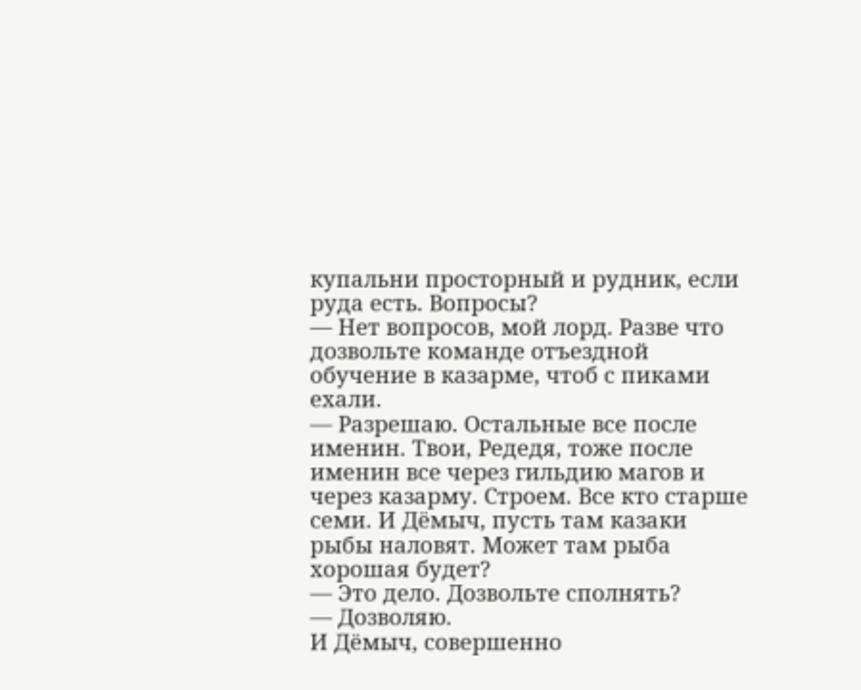купальни просторный и рудник, если руда есть. Вопросы?
— Нет вопросов, мой лорд. Разве что дозвольте команде отъездной обучение в казарме, чтоб с пиками ехали.
— Разрешаю. Остальные все после именин. Твои, Редедя, тоже после именин все через гильдию магов и через казарму. Строем. Все кто старше семи. И Дёмыч, пусть там казаки рыбы наловят. Может там рыба хорошая будет?
— Это дело. Дозвольте сполнять?
— Дозволяю.
И Дёмыч, совершенно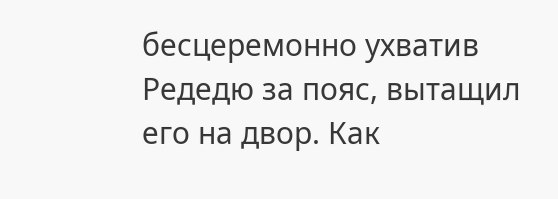бесцеремонно ухватив Редедю за пояс, вытащил его на двор. Как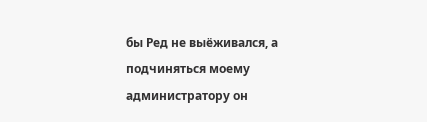бы Ред не выёживался, а подчиняться моему администратору он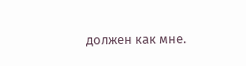должен как мне.